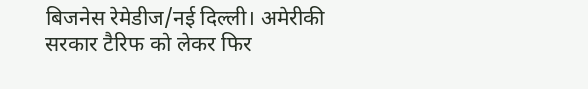बिजनेस रेमेडीज/नई दिल्ली। अमेरीकी सरकार टैरिफ को लेकर फिर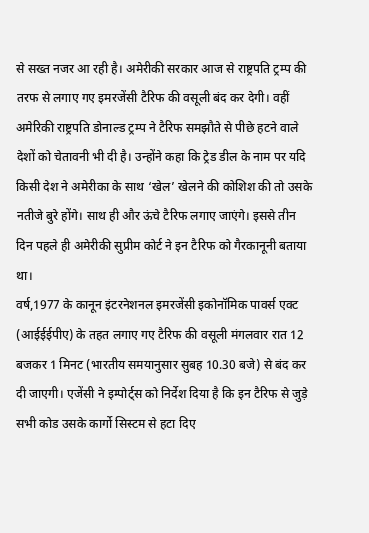से सख्त नजर आ रही है। अमेरीकी सरकार आज से राष्ट्रपति ट्रम्प की तरफ से लगाए गए इमरजेंसी टैरिफ की वसूली बंद कर देगी। वहीं अमेरिकी राष्ट्रपति डोनाल्ड ट्रम्प ने टैरिफ समझौते से पीछे हटने वाले देशों को चेतावनी भी दी है। उन्होंने कहा कि ट्रेड डील के नाम पर यदि किसी देश ने अमेरीका के साथ ‘खेल’ खेलने की कोशिश की तो उसके नतीजे बुरे होंगे। साथ ही और ऊंचे टैरिफ लगाए जाएंगे। इससे तीन दिन पहले ही अमेरीकी सुप्रीम कोर्ट ने इन टैरिफ को गैरकानूनी बताया था।
वर्ष,1977 के कानून इंटरनेशनल इमरजेंसी इकोनॉमिक पावर्स एक्ट (आईईईपीए) के तहत लगाए गए टैरिफ की वसूली मंगलवार रात 12 बजकर 1 मिनट (भारतीय समयानुसार सुबह 10.30 बजे) से बंद कर दी जाएगी। एजेंसी ने इम्पोर्ट्स को निर्देश दिया है कि इन टैरिफ से जुड़े सभी कोड उसके कार्गो सिस्टम से हटा दिए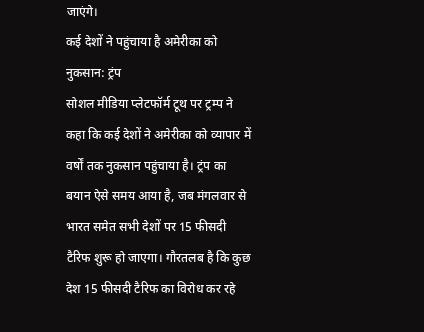जाएंगे।
कई देशों ने पहुंचाया है अमेरीका को नुकसान: ट्रंप
सोशल मीडिया प्लेटफॉर्म टूथ पर ट्रम्प ने कहा कि कई देशों ने अमेरीका को व्यापार में वर्षों तक नुकसान पहुंचाया है। ट्रंप का बयान ऐसे समय आया है, जब मंगलवार से भारत समेत सभी देशों पर 15 फीसदी टैरिफ शुरू हो जाएगा। गौरतलब है कि कुछ देश 15 फीसदी टैरिफ का विरोध कर रहे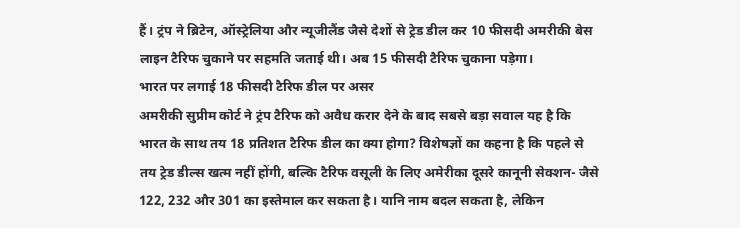हैं। ट्रंप ने ब्रिटेन, ऑस्ट्रेलिया और न्यूजीलैंड जैसे देशों से ट्रेड डील कर 10 फीसदी अमरीकी बेस लाइन टैरिफ चुकाने पर सहमति जताई थी। अब 15 फीसदी टैरिफ चुकाना पड़ेगा।
भारत पर लगाई 18 फीसदी टैरिफ डील पर असर
अमरीकी सुप्रीम कोर्ट ने ट्रंप टैरिफ को अवैध करार देने के बाद सबसे बड़ा सवाल यह है कि भारत के साथ तय 18 प्रतिशत टैरिफ डील का क्या होगा? विशेषज्ञों का कहना है कि पहले से तय ट्रेड डील्स खत्म नहीं होंगी, बल्कि टैरिफ वसूली के लिए अमेरीका दूसरे कानूनी सेक्शन- जैसे 122, 232 और 301 का इस्तेमाल कर सकता है। यानि नाम बदल सकता है, लेकिन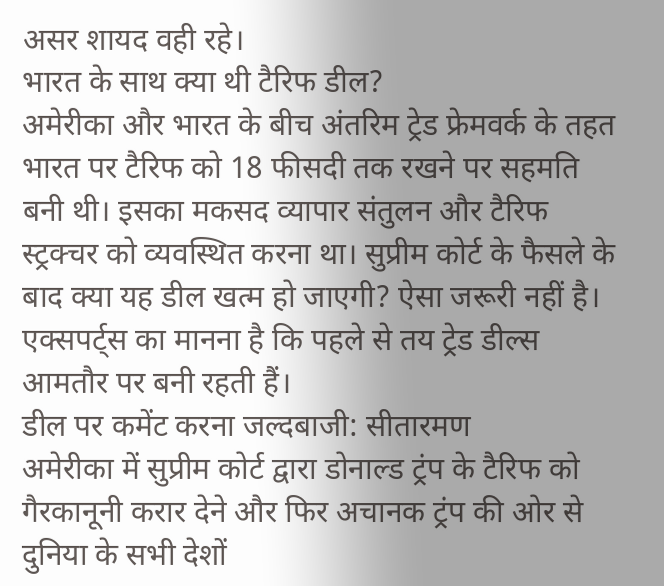असर शायद वही रहे।
भारत के साथ क्या थी टैरिफ डील?
अमेरीका और भारत के बीच अंतरिम ट्रेड फ्रेमवर्क के तहत भारत पर टैरिफ को 18 फीसदी तक रखने पर सहमति बनी थी। इसका मकसद व्यापार संतुलन और टैरिफ स्ट्रक्चर को व्यवस्थित करना था। सुप्रीम कोर्ट के फैसले के बाद क्या यह डील खत्म हो जाएगी? ऐसा जरूरी नहीं है। एक्सपर्ट्स का मानना है कि पहले से तय ट्रेड डील्स आमतौर पर बनी रहती हैं।
डील पर कमेंट करना जल्दबाजी: सीतारमण
अमेरीका में सुप्रीम कोर्ट द्वारा डोनाल्ड ट्रंप के टैरिफ को गैरकानूनी करार देने और फिर अचानक ट्रंप की ओर से दुनिया के सभी देशों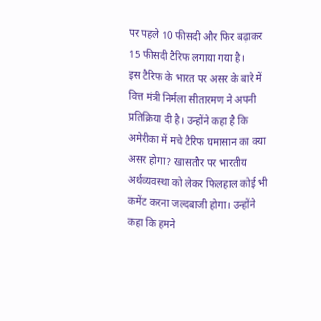पर पहले 10 फीसदी और फिर बढ़ाकर 15 फीसदी टैरिफ लगाया गया है।
इस टैरिफ के भारत पर असर के बारे में वित्त मंत्री निर्मला सीतारमण ने अपनी प्रतिक्रिया दी है। उन्होंने कहा है कि अमेरीका में मचे टैरिफ घमासान का क्या असर होगा? खासतौर पर भारतीय अर्थव्यवस्था को लेकर फिलहाल कोई भी कमेंट करना जल्दबाजी होगा। उन्होंने कहा कि हमने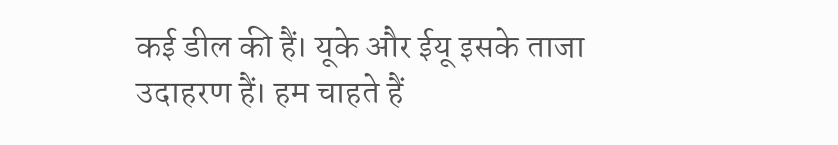कई डील की हैं। यूके और ईयू इसके ताजा उदाहरण हैं। हम चाहते हैं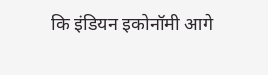कि इंडियन इकोनॉमी आगे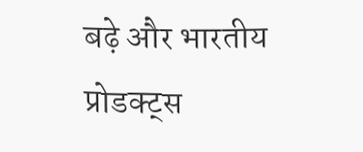बढ़े और भारतीय प्रोडक्ट्स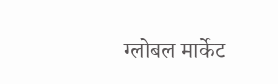ग्लोबल मार्केट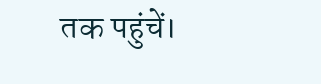तक पहुंचें।